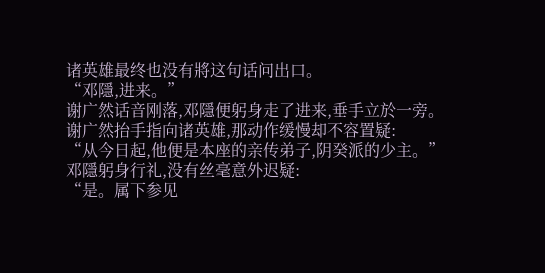诸英雄最终也没有將这句话问出口。
“邓隱,进来。”
谢广然话音刚落,邓隱便躬身走了进来,垂手立於一旁。
谢广然抬手指向诸英雄,那动作缓慢却不容置疑:
“从今日起,他便是本座的亲传弟子,阴癸派的少主。”
邓隱躬身行礼,没有丝毫意外迟疑:
“是。属下参见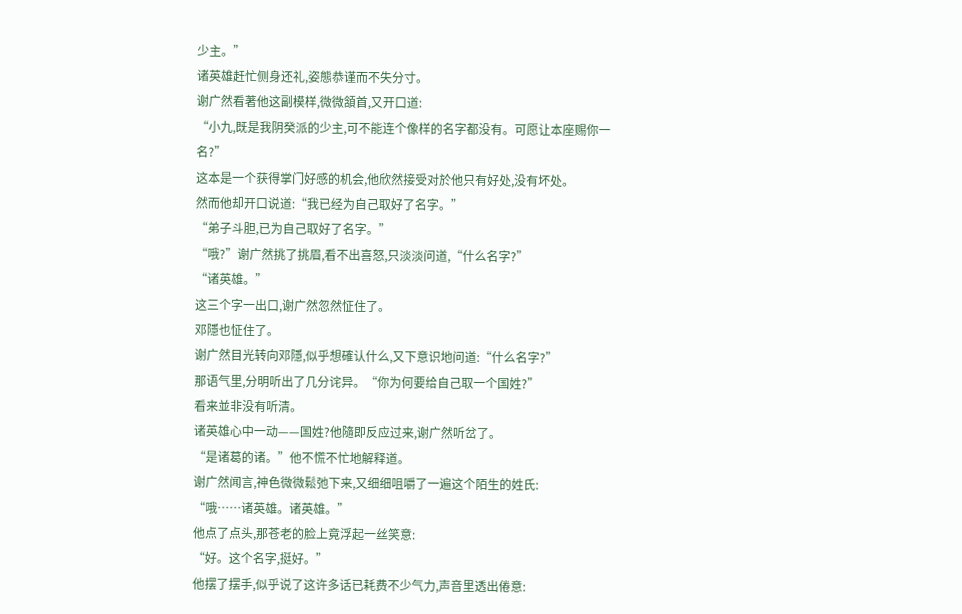少主。”
诸英雄赶忙侧身还礼,姿態恭谨而不失分寸。
谢广然看著他这副模样,微微頷首,又开口道:
“小九,既是我阴癸派的少主,可不能连个像样的名字都没有。可愿让本座赐你一名?”
这本是一个获得掌门好感的机会,他欣然接受对於他只有好处,没有坏处。
然而他却开口说道:“我已经为自己取好了名字。”
“弟子斗胆,已为自己取好了名字。”
“哦?”谢广然挑了挑眉,看不出喜怒,只淡淡问道,“什么名字?”
“诸英雄。”
这三个字一出口,谢广然忽然怔住了。
邓隱也怔住了。
谢广然目光转向邓隱,似乎想確认什么,又下意识地问道:“什么名字?”
那语气里,分明听出了几分诧异。“你为何要给自己取一个国姓?”
看来並非没有听清。
诸英雄心中一动——国姓?他隨即反应过来,谢广然听岔了。
“是诸葛的诸。”他不慌不忙地解释道。
谢广然闻言,神色微微鬆弛下来,又细细咀嚼了一遍这个陌生的姓氏:
“哦……诸英雄。诸英雄。”
他点了点头,那苍老的脸上竟浮起一丝笑意:
“好。这个名字,挺好。”
他摆了摆手,似乎说了这许多话已耗费不少气力,声音里透出倦意: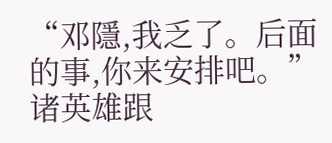“邓隱,我乏了。后面的事,你来安排吧。”
诸英雄跟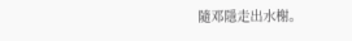隨邓隱走出水榭。